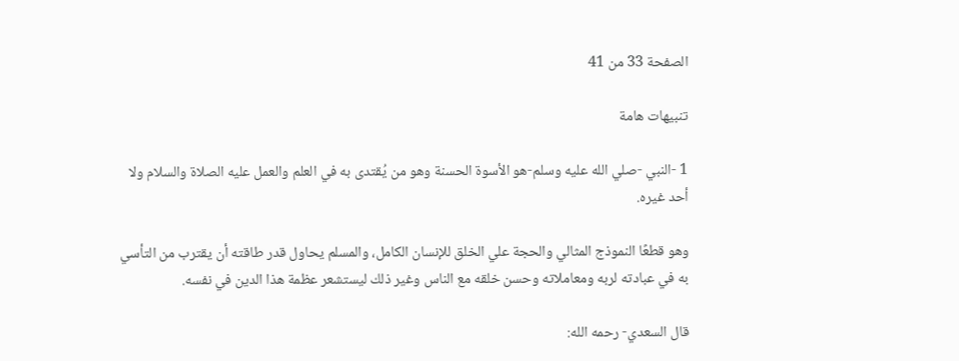الصفحة 33 من 41

تنبيهات هامة

1 -النبي -صلي الله عليه وسلم-هو الأسوة الحسنة وهو من يُقتدى به في العلم والعمل عليه الصلاة والسلام ولا أحد غيره.

وهو قطعًا النموذج المثالي والحجة علي الخلق للإنسان الكامل، والمسلم يحاول قدر طاقته أن يقترب من التأسي به في عبادته لربه ومعاملاته وحسن خلقه مع الناس وغير ذلك ليستشعر عظمة هذا الدين في نفسه.

قال السعدي- رحمه الله: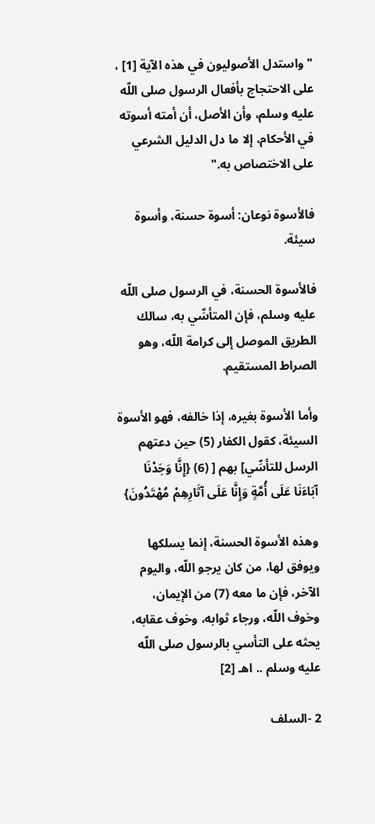"واستدل الأصوليون في هذه الآية [1] ، على الاحتجاج بأفعال الرسول صلى اللّه عليه وسلم، وأن الأصل، أن أمته أسوته في الأحكام، إلا ما دل الدليل الشرعي على الاختصاص به."

فالأسوة نوعان: أسوة حسنة، وأسوة سيئة.

فالأسوة الحسنة، في الرسول صلى اللّه عليه وسلم، فإن المتأسِّي به، سالك الطريق الموصل إلى كرامة اللّه، وهو الصراط المستقيم.

وأما الأسوة بغيره، إذا خالفه، فهو الأسوة السيئة، كقول الكفار (5) حين دعتهم الرسل للتأسِّي] بهم [ (6) {إِنَّا وَجَدْنَا آبَاءَنَا عَلَى أُمَّةٍ وَإِنَّا عَلَى آثَارِهِمْ مُهْتَدُونَ}

وهذه الأسوة الحسنة، إنما يسلكها ويوفق لها، من كان يرجو اللّه، واليوم الآخر، فإن ما معه (7) من الإيمان، وخوف اللّه، ورجاء ثوابه، وخوف عقابه، يحثه على التأسي بالرسول صلى اللّه عليه وسلم .. اهـ [2]

2 -السلف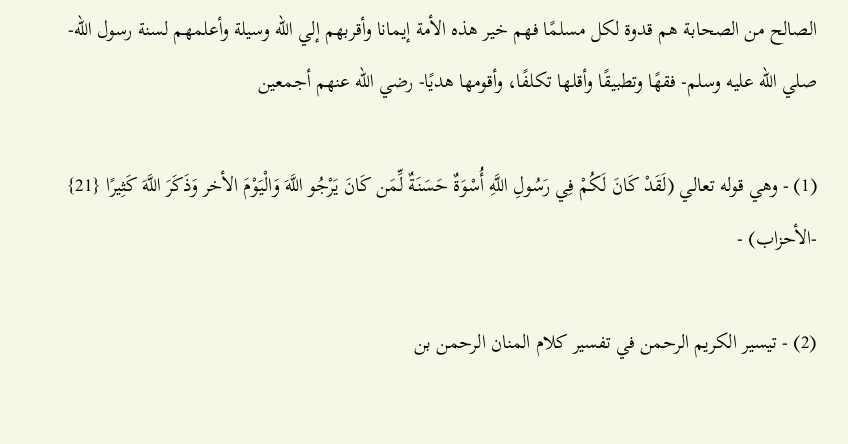الصالح من الصحابة هم قدوة لكل مسلمًا فهم خير هذه الأمة إيمانا وأقربهم إلي الله وسيلة وأعلمهم لسنة رسول الله- صلي الله عليه وسلم- فقهًا وتطبيقًا وأقلها تكلفًا، وأقومها هديًا- رضي الله عنهم أجمعين

(1) - وهي قوله تعالي (لَقَدْ كَانَ لَكُمْ فِي رَسُولِ اللَّهِ أُسْوَةٌ حَسَنَةٌ لِّمَن كَانَ يَرْجُو اللَّهَ وَالْيَوْمَ الأخر وَذَكَرَ اللَّهَ كَثِيرًا {21} -الأحزاب) -

(2) - تيسير الكريم الرحمن في تفسير كلام المنان الرحمن بن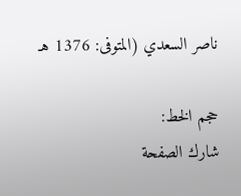ناصر السعدي (المتوفى: 1376 هـ

حجم الخط:
شارك الصفحة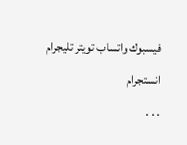فيسبوك واتساب تويتر تليجرام انستجرام
. . .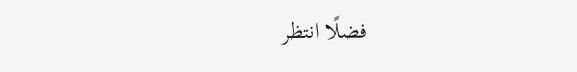فضلًا انتظر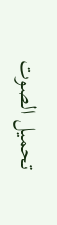تحميل الصوت